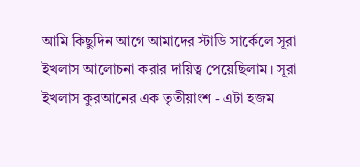আমি কিছুদিন আগে আমাদের স্টাডি সার্কেলে সূরা ইখলাস আলোচনা করার দায়িত্ব পেয়েছিলাম। সূরা ইখলাস কুরআনের এক তৃতীয়াংশ - এটা হজম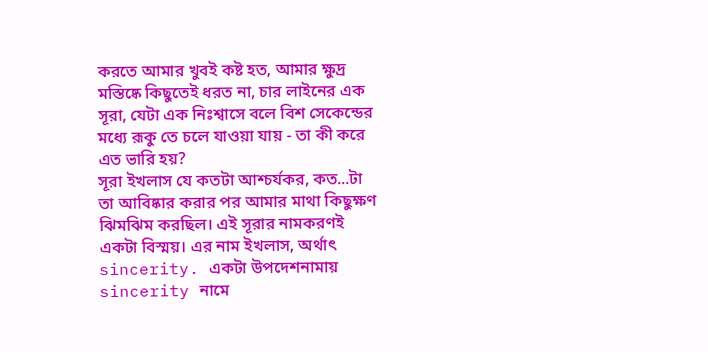করতে আমার খুবই কষ্ট হত, আমার ক্ষুদ্র মস্তিষ্কে কিছুতেই ধরত না, চার লাইনের এক সূরা, যেটা এক নিঃশ্বাসে বলে বিশ সেকেন্ডের মধ্যে রূকু তে চলে যাওয়া যায় - তা কী করে এত ভারি হয়?
সূরা ইখলাস যে কতটা আশ্চর্যকর, কত...টা তা আবিষ্কার করার পর আমার মাথা কিছুক্ষণ ঝিমঝিম করছিল। এই সূরার নামকরণই একটা বিস্ময়। এর নাম ইখলাস, অর্থাৎ sincerity. একটা উপদেশনামায় sincerity নামে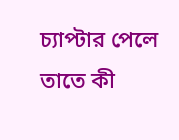চ্যাপ্টার পেলে তাতে কী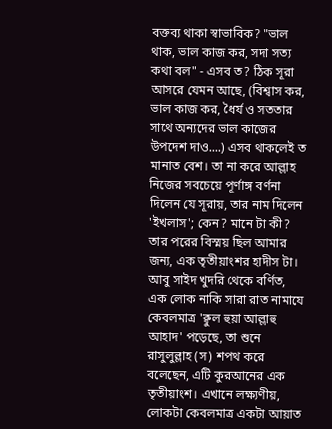বক্তব্য থাকা স্বাভাবিক? "ভাল থাক, ভাল কাজ কর, সদা সত্য কথা বল" - এসব ত? ঠিক সূরা আসরে যেমন আছে, (বিশ্বাস কর, ভাল কাজ কর, ধৈর্য ও সততার সাথে অন্যদের ভাল কাজের উপদেশ দাও....) এসব থাকলেই ত মানাত বেশ। তা না করে আল্লাহ নিজের সবচেয়ে পূর্ণাঙ্গ বর্ণনা দিলেন যে সূরায়, তার নাম দিলেন 'ইখলাস'; কেন? মানে টা কী?
তার পরের বিস্ময় ছিল আমার জন্য, এক তৃতীয়াংশর হাদীস টা। আবু সাইদ খুদরি থেকে বর্ণিত, এক লোক নাকি সারা রাত নামাযে কেবলমাত্র 'ক্বুল হুয়া আল্লাহু আহাদ' পড়েছে, তা শুনে রাসুলুল্লাহ (স) শপথ করে বলেছেন, এটি কুরআনের এক তৃতীয়াংশ। এখানে লক্ষ্যণীয়, লোকটা কেবলমাত্র একটা আয়াত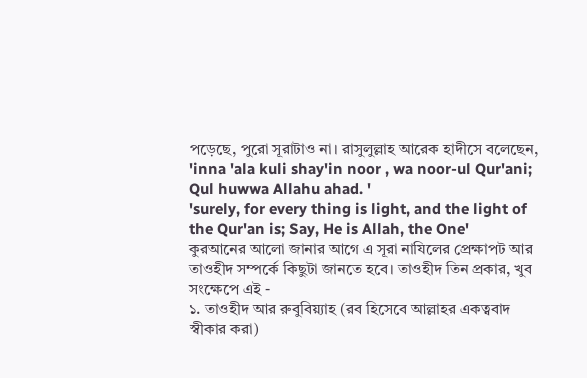পড়েছে, পুরো সূরাটাও না। রাসুলুল্লাহ আরেক হাদীসে বলেছেন,
'inna 'ala kuli shay'in noor , wa noor-ul Qur'ani; Qul huwwa Allahu ahad. '
'surely, for every thing is light, and the light of the Qur'an is; Say, He is Allah, the One'
কুরআনের আলো জানার আগে এ সূরা নাযিলের প্রেক্ষাপট আর তাওহীদ সম্পর্কে কিছুটা জানতে হবে। তাওহীদ তিন প্রকার, খুব সংক্ষেপে এই -
১. তাওহীদ আর রুবুবিয়্যাহ (রব হিসেবে আল্লাহর একত্ববাদ স্বীকার করা)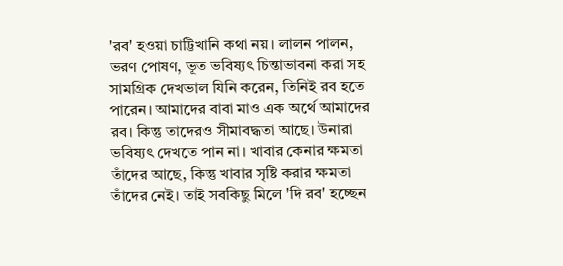'রব' হওয়া চাট্টিখানি কথা নয়। লালন পালন, ভরণ পোষণ, ভূত ভবিষ্যৎ চিন্তাভাবনা করা সহ সামগ্রিক দেখভাল যিনি করেন, তিনিই রব হতে পারেন। আমাদের বাবা মাও এক অর্থে আমাদের রব। কিন্তু তাদেরও সীমাবদ্ধতা আছে। উনারা ভবিষ্যৎ দেখতে পান না। খাবার কেনার ক্ষমতা তাঁদের আছে, কিন্তু খাবার সৃষ্টি করার ক্ষমতা তাঁদের নেই। তাই সবকিছু মিলে 'দি রব' হচ্ছেন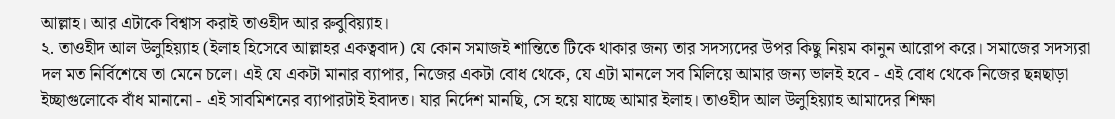আল্লাহ। আর এটাকে বিশ্বাস করাই তাওহীদ আর রুবুবিয়্যাহ।
২. তাওহীদ আল উলুহিয়্যাহ (ইলাহ হিসেবে আল্লাহর একত্ববাদ) যে কোন সমাজই শান্তিতে টিকে থাকার জন্য তার সদস্যদের উপর কিছু নিয়ম কানুন আরোপ করে। সমাজের সদস্যরা দল মত নির্বিশেষে তা মেনে চলে। এই যে একটা মানার ব্যাপার, নিজের একটা বোধ থেকে, যে এটা মানলে সব মিলিয়ে আমার জন্য ভালই হবে - এই বোধ থেকে নিজের ছন্নছাড়া ইচ্ছাগুলোকে বাঁধ মানানো - এই সাবমিশনের ব্যাপারটাই ইবাদত। যার নির্দেশ মানছি, সে হয়ে যাচ্ছে আমার ইলাহ। তাওহীদ আল উলুহিয়্যাহ আমাদের শিক্ষা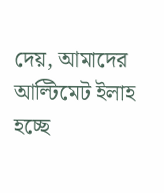দেয়, আমাদের আল্টিমেট ইলাহ হচ্ছে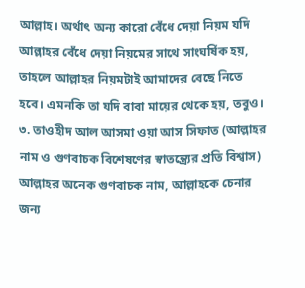আল্লাহ। অর্থাৎ অন্য কারো বেঁধে দেয়া নিয়ম যদি আল্লাহর বেঁধে দেয়া নিয়মের সাথে সাংঘর্ষিক হয়, তাহলে আল্লাহর নিয়মটাই আমাদের বেছে নিতে হবে। এমনকি তা যদি বাবা মায়ের থেকে হয়, তবুও।
৩. তাওহীদ আল আসমা ওয়া আস সিফাত (আল্লাহর নাম ও গুণবাচক বিশেষণের স্বাতন্ত্র্যের প্রতি বিশ্বাস) আল্লাহর অনেক গুণবাচক নাম, আল্লাহকে চেনার জন্য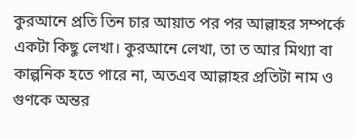কুরআনে প্রতি তিন চার আয়াত পর পর আল্লাহর সম্পর্কে একটা কিছু লেখা। কুরআনে লেখা, তা ত আর মিথ্যা বা কাল্পনিক হতে পারে না, অতএব আল্লাহর প্রতিটা নাম ও গুণকে অন্তর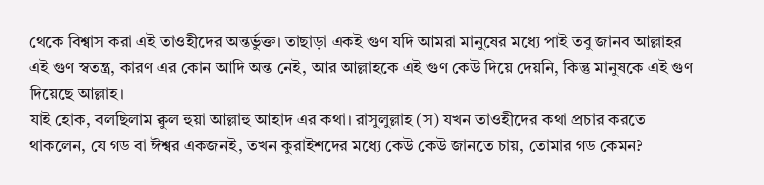থেকে বিশ্বাস করা এই তাওহীদের অন্তর্ভুক্ত। তাছাড়া একই গুণ যদি আমরা মানুষের মধ্যে পাই তবু জানব আল্লাহর এই গুণ স্বতন্ত্র, কারণ এর কোন আদি অন্ত নেই, আর আল্লাহকে এই গুণ কেউ দিয়ে দেয়নি, কিন্তু মানুষকে এই গুণ দিয়েছে আল্লাহ।
যাই হোক, বলছিলাম ক্বুল হুয়া আল্লাহু আহাদ এর কথা। রাসুলুল্লাহ (স) যখন তাওহীদের কথা প্রচার করতে থাকলেন, যে গড বা ঈশ্বর একজনই, তখন কুরাইশদের মধ্যে কেউ কেউ জানতে চায়, তোমার গড কেমন?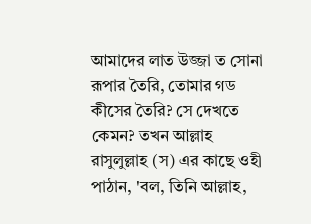আমাদের লাত উজ্জা ত সোনা রূপার তৈরি, তোমার গড কীসের তৈরি? সে দেখতে কেমন? তখন আল্লাহ রাসুলুল্লাহ (স) এর কাছে ওহী পাঠান, 'বল, তিনি আল্লাহ,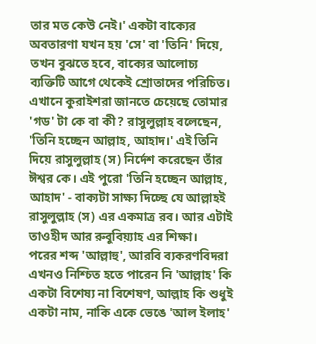তার মত কেউ নেই।' একটা বাক্যের অবতারণা যখন হয় 'সে' বা 'তিনি' দিয়ে, তখন বুঝতে হবে, বাক্যের আলোচ্য ব্যক্তিটি আগে থেকেই শ্রোতাদের পরিচিত। এখানে কুরাইশরা জানতে চেয়েছে তোমার 'গড' টা কে বা কী? রাসুলুল্লাহ বলেছেন, 'তিনি হচ্ছেন আল্লাহ, আহাদ।' এই তিনি দিয়ে রাসুলুল্লাহ (স) নির্দেশ করেছেন তাঁর ঈশ্বর কে। এই পুরো 'তিনি হচ্ছেন আল্লাহ, আহাদ' - বাক্যটা সাক্ষ্য দিচ্ছে যে আল্লাহই রাসুলুল্লাহ (স) এর একমাত্র রব। আর এটাই তাওহীদ আর রুবুবিয়্যাহ এর শিক্ষা।
পরের শব্দ 'আল্লাহু', আরবি ব্যকরণবিদরা এখনও নিশ্চিত হতে পারেন নি 'আল্লাহ' কি একটা বিশেষ্য না বিশেষণ, আল্লাহ কি শুধুই একটা নাম, নাকি একে ভেঙে 'আল ইলাহ'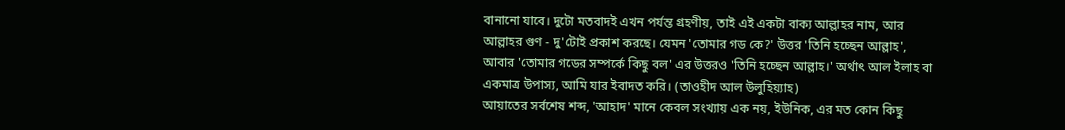বানানো যাবে। দুটো মতবাদই এখন পর্যন্ত গ্রহণীয়, তাই এই একটা বাক্য আল্লাহর নাম, আর আল্লাহর গুণ - দু'টোই প্রকাশ করছে। যেমন 'তোমার গড কে?' উত্তর 'তিনি হচ্ছেন আল্লাহ', আবার 'তোমার গডের সম্পর্কে কিছু বল' এর উত্তরও 'তিনি হচ্ছেন আল্লাহ।' অর্থাৎ আল ইলাহ বা একমাত্র উপাস্য, আমি যার ইবাদত করি। (তাওহীদ আল উলুহিয়্যাহ)
আয়াতের সর্বশেষ শব্দ, 'আহাদ' মানে কেবল সংখ্যায় এক নয়, ইউনিক, এর মত কোন কিছু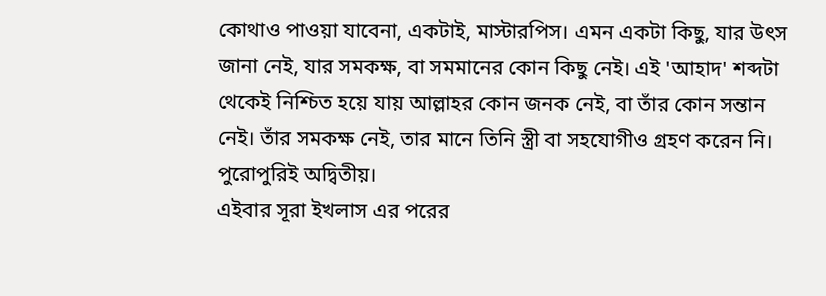কোথাও পাওয়া যাবেনা, একটাই, মাস্টারপিস। এমন একটা কিছু, যার উৎস জানা নেই, যার সমকক্ষ, বা সমমানের কোন কিছু নেই। এই 'আহাদ' শব্দটা থেকেই নিশ্চিত হয়ে যায় আল্লাহর কোন জনক নেই, বা তাঁর কোন সন্তান নেই। তাঁর সমকক্ষ নেই, তার মানে তিনি স্ত্রী বা সহযোগীও গ্রহণ করেন নি। পুরোপুরিই অদ্বিতীয়।
এইবার সূরা ইখলাস এর পরের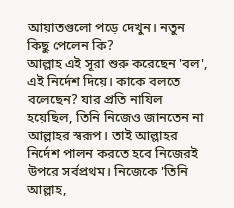আয়াতগুলো পড়ে দেখুন। নতুন কিছু পেলেন কি?
আল্লাহ এই সূরা শুরু করেছেন 'বল', এই নির্দেশ দিয়ে। কাকে বলতে বলেছেন? যার প্রতি নাযিল হয়েছিল, তিনি নিজেও জানতেন না আল্লাহর স্বরূপ। তাই আল্লাহর নির্দেশ পালন করতে হবে নিজেরই উপরে সর্বপ্রথম। নিজেকে 'তিনি আল্লাহ,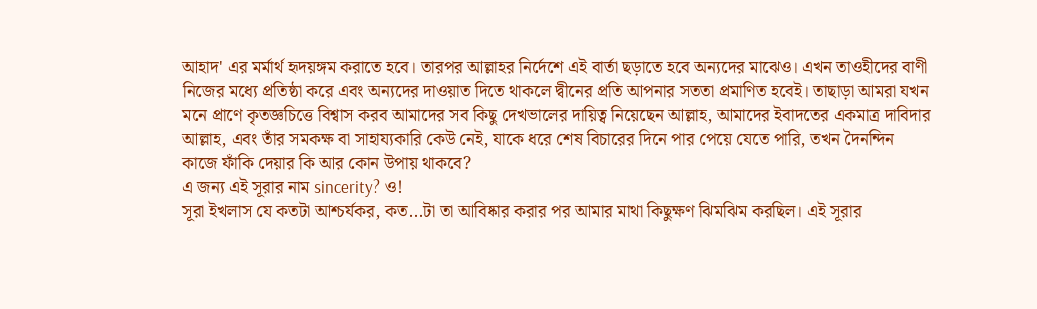আহাদ' এর মর্মার্থ হৃদয়ঙ্গম করাতে হবে। তারপর আল্লাহর নির্দেশে এই বার্তা ছড়াতে হবে অন্যদের মাঝেও। এখন তাওহীদের বাণী নিজের মধ্যে প্রতিষ্ঠা করে এবং অন্যদের দাওয়াত দিতে থাকলে দ্বীনের প্রতি আপনার সততা প্রমাণিত হবেই। তাছাড়া আমরা যখন মনে প্রাণে কৃতজ্ঞচিত্তে বিশ্বাস করব আমাদের সব কিছু দেখভালের দায়িত্ব নিয়েছেন আল্লাহ, আমাদের ইবাদতের একমাত্র দাবিদার আল্লাহ, এবং তাঁর সমকক্ষ বা সাহায্যকারি কেউ নেই, যাকে ধরে শেষ বিচারের দিনে পার পেয়ে যেতে পারি, তখন দৈনন্দিন কাজে ফাঁকি দেয়ার কি আর কোন উপায় থাকবে?
এ জন্য এই সূরার নাম sincerity? ও!
সূরা ইখলাস যে কতটা আশ্চর্যকর, কত...টা তা আবিষ্কার করার পর আমার মাথা কিছুক্ষণ ঝিমঝিম করছিল। এই সূরার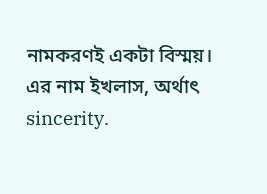নামকরণই একটা বিস্ময়। এর নাম ইখলাস, অর্থাৎ sincerity.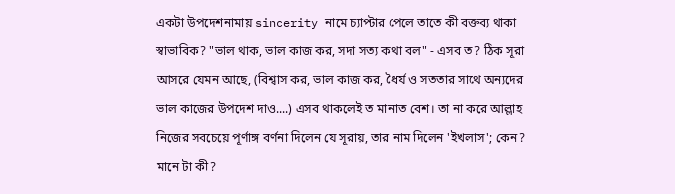একটা উপদেশনামায় sincerity নামে চ্যাপ্টার পেলে তাতে কী বক্তব্য থাকা স্বাভাবিক? "ভাল থাক, ভাল কাজ কর, সদা সত্য কথা বল" - এসব ত? ঠিক সূরা আসরে যেমন আছে, (বিশ্বাস কর, ভাল কাজ কর, ধৈর্য ও সততার সাথে অন্যদের ভাল কাজের উপদেশ দাও....) এসব থাকলেই ত মানাত বেশ। তা না করে আল্লাহ নিজের সবচেয়ে পূর্ণাঙ্গ বর্ণনা দিলেন যে সূরায়, তার নাম দিলেন 'ইখলাস'; কেন? মানে টা কী?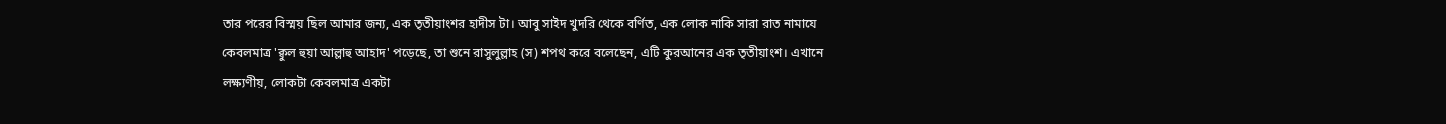তার পরের বিস্ময় ছিল আমার জন্য, এক তৃতীয়াংশর হাদীস টা। আবু সাইদ খুদরি থেকে বর্ণিত, এক লোক নাকি সারা রাত নামাযে কেবলমাত্র 'ক্বুল হুয়া আল্লাহু আহাদ' পড়েছে, তা শুনে রাসুলুল্লাহ (স) শপথ করে বলেছেন, এটি কুরআনের এক তৃতীয়াংশ। এখানে লক্ষ্যণীয়, লোকটা কেবলমাত্র একটা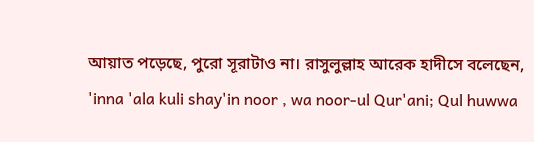আয়াত পড়েছে, পুরো সূরাটাও না। রাসুলুল্লাহ আরেক হাদীসে বলেছেন,
'inna 'ala kuli shay'in noor , wa noor-ul Qur'ani; Qul huwwa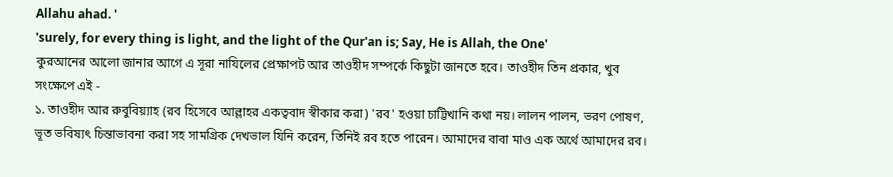Allahu ahad. '
'surely, for every thing is light, and the light of the Qur'an is; Say, He is Allah, the One'
কুরআনের আলো জানার আগে এ সূরা নাযিলের প্রেক্ষাপট আর তাওহীদ সম্পর্কে কিছুটা জানতে হবে। তাওহীদ তিন প্রকার, খুব সংক্ষেপে এই -
১. তাওহীদ আর রুবুবিয়্যাহ (রব হিসেবে আল্লাহর একত্ববাদ স্বীকার করা) 'রব' হওয়া চাট্টিখানি কথা নয়। লালন পালন, ভরণ পোষণ, ভূত ভবিষ্যৎ চিন্তাভাবনা করা সহ সামগ্রিক দেখভাল যিনি করেন, তিনিই রব হতে পারেন। আমাদের বাবা মাও এক অর্থে আমাদের রব।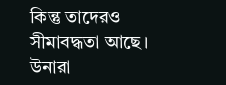কিন্তু তাদেরও সীমাবদ্ধতা আছে। উনারা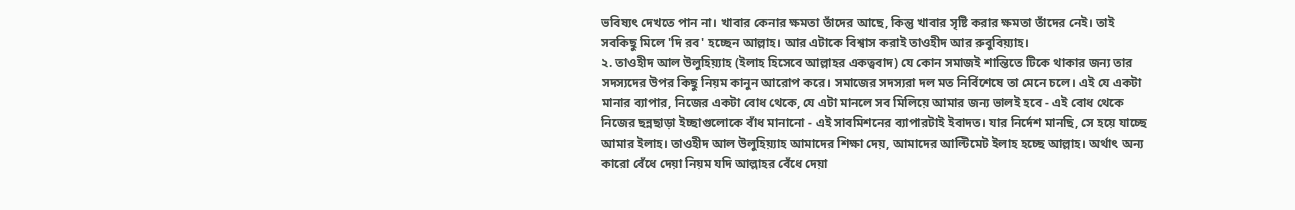ভবিষ্যৎ দেখতে পান না। খাবার কেনার ক্ষমতা তাঁদের আছে, কিন্তু খাবার সৃষ্টি করার ক্ষমতা তাঁদের নেই। তাই সবকিছু মিলে 'দি রব' হচ্ছেন আল্লাহ। আর এটাকে বিশ্বাস করাই তাওহীদ আর রুবুবিয়্যাহ।
২. তাওহীদ আল উলুহিয়্যাহ (ইলাহ হিসেবে আল্লাহর একত্ববাদ) যে কোন সমাজই শান্তিতে টিকে থাকার জন্য তার সদস্যদের উপর কিছু নিয়ম কানুন আরোপ করে। সমাজের সদস্যরা দল মত নির্বিশেষে তা মেনে চলে। এই যে একটা মানার ব্যাপার, নিজের একটা বোধ থেকে, যে এটা মানলে সব মিলিয়ে আমার জন্য ভালই হবে - এই বোধ থেকে নিজের ছন্নছাড়া ইচ্ছাগুলোকে বাঁধ মানানো - এই সাবমিশনের ব্যাপারটাই ইবাদত। যার নির্দেশ মানছি, সে হয়ে যাচ্ছে আমার ইলাহ। তাওহীদ আল উলুহিয়্যাহ আমাদের শিক্ষা দেয়, আমাদের আল্টিমেট ইলাহ হচ্ছে আল্লাহ। অর্থাৎ অন্য কারো বেঁধে দেয়া নিয়ম যদি আল্লাহর বেঁধে দেয়া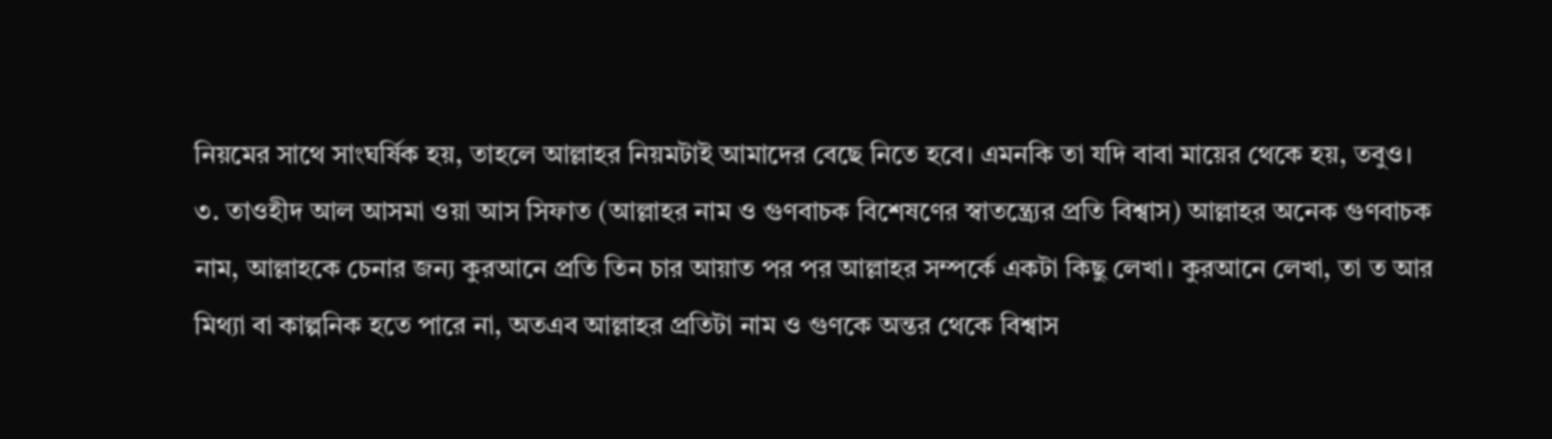নিয়মের সাথে সাংঘর্ষিক হয়, তাহলে আল্লাহর নিয়মটাই আমাদের বেছে নিতে হবে। এমনকি তা যদি বাবা মায়ের থেকে হয়, তবুও।
৩. তাওহীদ আল আসমা ওয়া আস সিফাত (আল্লাহর নাম ও গুণবাচক বিশেষণের স্বাতন্ত্র্যের প্রতি বিশ্বাস) আল্লাহর অনেক গুণবাচক নাম, আল্লাহকে চেনার জন্য কুরআনে প্রতি তিন চার আয়াত পর পর আল্লাহর সম্পর্কে একটা কিছু লেখা। কুরআনে লেখা, তা ত আর মিথ্যা বা কাল্পনিক হতে পারে না, অতএব আল্লাহর প্রতিটা নাম ও গুণকে অন্তর থেকে বিশ্বাস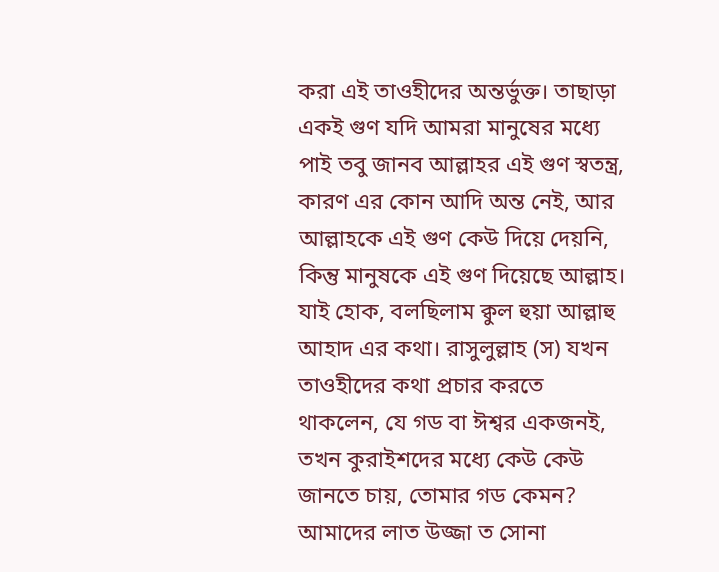করা এই তাওহীদের অন্তর্ভুক্ত। তাছাড়া একই গুণ যদি আমরা মানুষের মধ্যে পাই তবু জানব আল্লাহর এই গুণ স্বতন্ত্র, কারণ এর কোন আদি অন্ত নেই, আর আল্লাহকে এই গুণ কেউ দিয়ে দেয়নি, কিন্তু মানুষকে এই গুণ দিয়েছে আল্লাহ।
যাই হোক, বলছিলাম ক্বুল হুয়া আল্লাহু আহাদ এর কথা। রাসুলুল্লাহ (স) যখন তাওহীদের কথা প্রচার করতে থাকলেন, যে গড বা ঈশ্বর একজনই, তখন কুরাইশদের মধ্যে কেউ কেউ জানতে চায়, তোমার গড কেমন? আমাদের লাত উজ্জা ত সোনা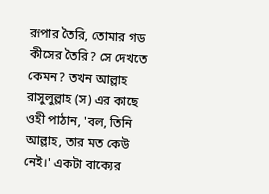রূপার তৈরি, তোমার গড কীসের তৈরি? সে দেখতে কেমন? তখন আল্লাহ রাসুলুল্লাহ (স) এর কাছে ওহী পাঠান, 'বল, তিনি আল্লাহ, তার মত কেউ নেই।' একটা বাক্যের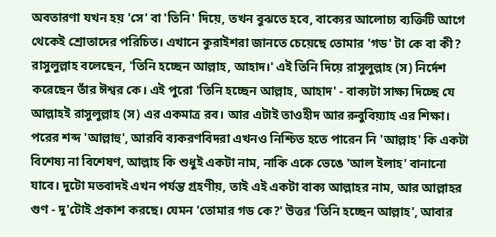অবতারণা যখন হয় 'সে' বা 'তিনি' দিয়ে, তখন বুঝতে হবে, বাক্যের আলোচ্য ব্যক্তিটি আগে থেকেই শ্রোতাদের পরিচিত। এখানে কুরাইশরা জানতে চেয়েছে তোমার 'গড' টা কে বা কী? রাসুলুল্লাহ বলেছেন, 'তিনি হচ্ছেন আল্লাহ, আহাদ।' এই তিনি দিয়ে রাসুলুল্লাহ (স) নির্দেশ করেছেন তাঁর ঈশ্বর কে। এই পুরো 'তিনি হচ্ছেন আল্লাহ, আহাদ' - বাক্যটা সাক্ষ্য দিচ্ছে যে আল্লাহই রাসুলুল্লাহ (স) এর একমাত্র রব। আর এটাই তাওহীদ আর রুবুবিয়্যাহ এর শিক্ষা।
পরের শব্দ 'আল্লাহু', আরবি ব্যকরণবিদরা এখনও নিশ্চিত হতে পারেন নি 'আল্লাহ' কি একটা বিশেষ্য না বিশেষণ, আল্লাহ কি শুধুই একটা নাম, নাকি একে ভেঙে 'আল ইলাহ' বানানো যাবে। দুটো মতবাদই এখন পর্যন্ত গ্রহণীয়, তাই এই একটা বাক্য আল্লাহর নাম, আর আল্লাহর গুণ - দু'টোই প্রকাশ করছে। যেমন 'তোমার গড কে?' উত্তর 'তিনি হচ্ছেন আল্লাহ', আবার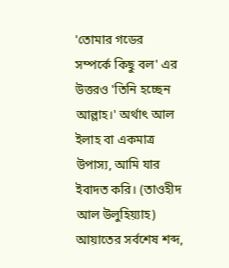'তোমার গডের সম্পর্কে কিছু বল' এর উত্তরও 'তিনি হচ্ছেন আল্লাহ।' অর্থাৎ আল ইলাহ বা একমাত্র উপাস্য, আমি যার ইবাদত করি। (তাওহীদ আল উলুহিয়্যাহ)
আয়াতের সর্বশেষ শব্দ,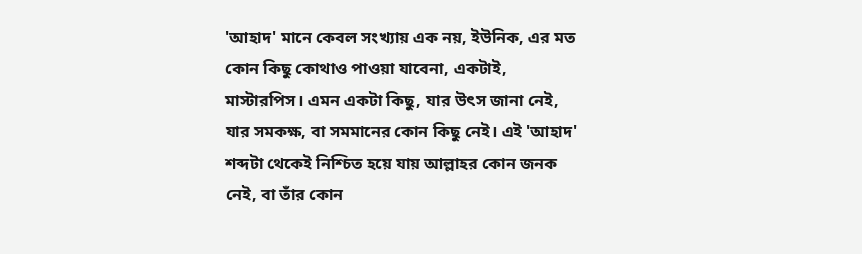'আহাদ' মানে কেবল সংখ্যায় এক নয়, ইউনিক, এর মত কোন কিছু কোথাও পাওয়া যাবেনা, একটাই, মাস্টারপিস। এমন একটা কিছু, যার উৎস জানা নেই, যার সমকক্ষ, বা সমমানের কোন কিছু নেই। এই 'আহাদ' শব্দটা থেকেই নিশ্চিত হয়ে যায় আল্লাহর কোন জনক নেই, বা তাঁর কোন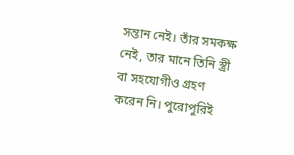সন্তান নেই। তাঁর সমকক্ষ নেই, তার মানে তিনি স্ত্রী বা সহযোগীও গ্রহণ করেন নি। পুরোপুরিই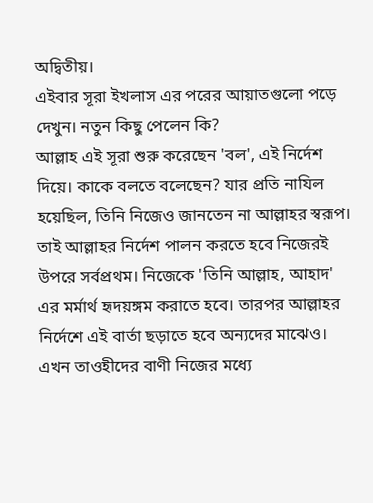অদ্বিতীয়।
এইবার সূরা ইখলাস এর পরের আয়াতগুলো পড়ে দেখুন। নতুন কিছু পেলেন কি?
আল্লাহ এই সূরা শুরু করেছেন 'বল', এই নির্দেশ দিয়ে। কাকে বলতে বলেছেন? যার প্রতি নাযিল হয়েছিল, তিনি নিজেও জানতেন না আল্লাহর স্বরূপ। তাই আল্লাহর নির্দেশ পালন করতে হবে নিজেরই উপরে সর্বপ্রথম। নিজেকে 'তিনি আল্লাহ, আহাদ' এর মর্মার্থ হৃদয়ঙ্গম করাতে হবে। তারপর আল্লাহর নির্দেশে এই বার্তা ছড়াতে হবে অন্যদের মাঝেও। এখন তাওহীদের বাণী নিজের মধ্যে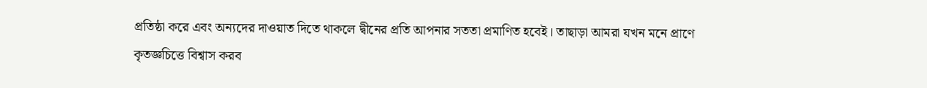প্রতিষ্ঠা করে এবং অন্যদের দাওয়াত দিতে থাকলে দ্বীনের প্রতি আপনার সততা প্রমাণিত হবেই। তাছাড়া আমরা যখন মনে প্রাণে কৃতজ্ঞচিত্তে বিশ্বাস করব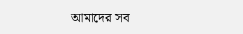আমাদের সব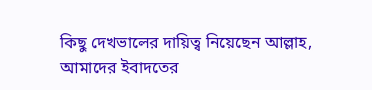কিছু দেখভালের দায়িত্ব নিয়েছেন আল্লাহ, আমাদের ইবাদতের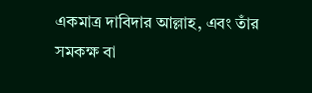একমাত্র দাবিদার আল্লাহ, এবং তাঁর সমকক্ষ বা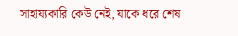সাহায্যকারি কেউ নেই, যাকে ধরে শেষ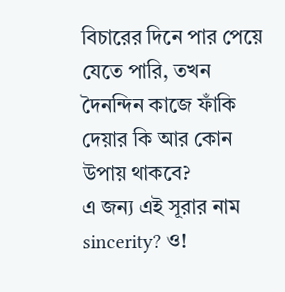বিচারের দিনে পার পেয়ে যেতে পারি, তখন দৈনন্দিন কাজে ফাঁকি দেয়ার কি আর কোন উপায় থাকবে?
এ জন্য এই সূরার নাম sincerity? ও!